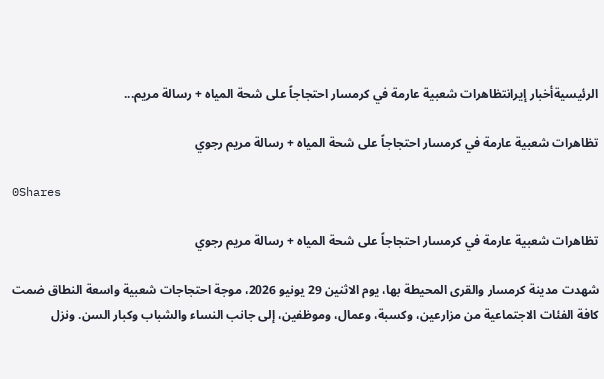الرئيسيةأخبار إيرانتظاهرات شعبية عارمة في كرمسار احتجاجاً على شحة المياه + رسالة مريم...

تظاهرات شعبية عارمة في كرمسار احتجاجاً على شحة المياه + رسالة مريم رجوي

0Shares

تظاهرات شعبية عارمة في كرمسار احتجاجاً على شحة المياه + رسالة مريم رجوي

شهدت مدينة کرمسار والقرى المحيطة بها، يوم الاثنين 29 يونيو 2026، موجة احتجاجات شعبية واسعة النطاق ضمت كافة الفئات الاجتماعية من مزارعين، وكسبة، وعمال، وموظفين، إلى جانب النساء والشباب وكبار السن. ونزل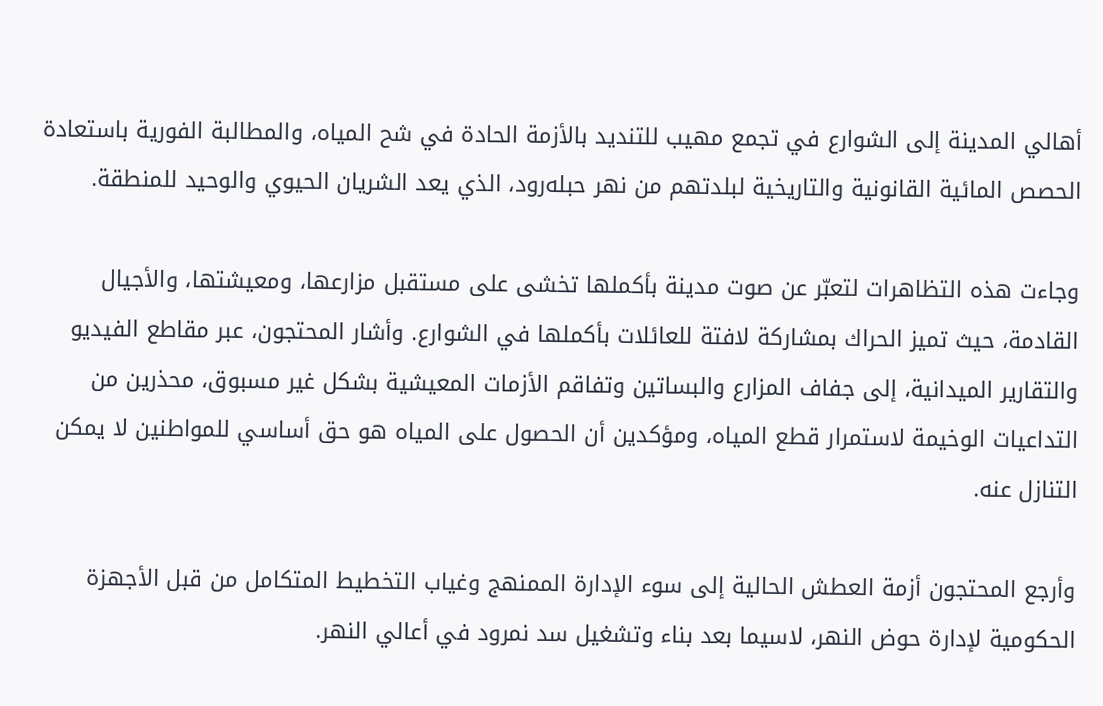أهالي المدينة إلى الشوارع في تجمع مهيب للتنديد بالأزمة الحادة في شح المياه، والمطالبة الفورية باستعادة الحصص المائية القانونية والتاريخية لبلدتهم من نهر حبله‌رود، الذي يعد الشريان الحيوي والوحيد للمنطقة.

وجاءت هذه التظاهرات لتعبّر عن صوت مدينة بأكملها تخشى على مستقبل مزارعها، ومعيشتها، والأجيال القادمة، حيث تميز الحراك بمشاركة لافتة للعائلات بأكملها في الشوارع. وأشار المحتجون، عبر مقاطع الفيديو والتقارير الميدانية، إلى جفاف المزارع والبساتين وتفاقم الأزمات المعيشية بشكل غير مسبوق، محذرين من التداعيات الوخيمة لاستمرار قطع المياه، ومؤكدين أن الحصول على المياه هو حق أساسي للمواطنين لا يمكن التنازل عنه.

وأرجع المحتجون أزمة العطش الحالية إلى سوء الإدارة الممنهج وغياب التخطيط المتكامل من قبل الأجهزة الحكومية لإدارة حوض النهر، لاسيما بعد بناء وتشغيل سد نمرود في أعالي النهر.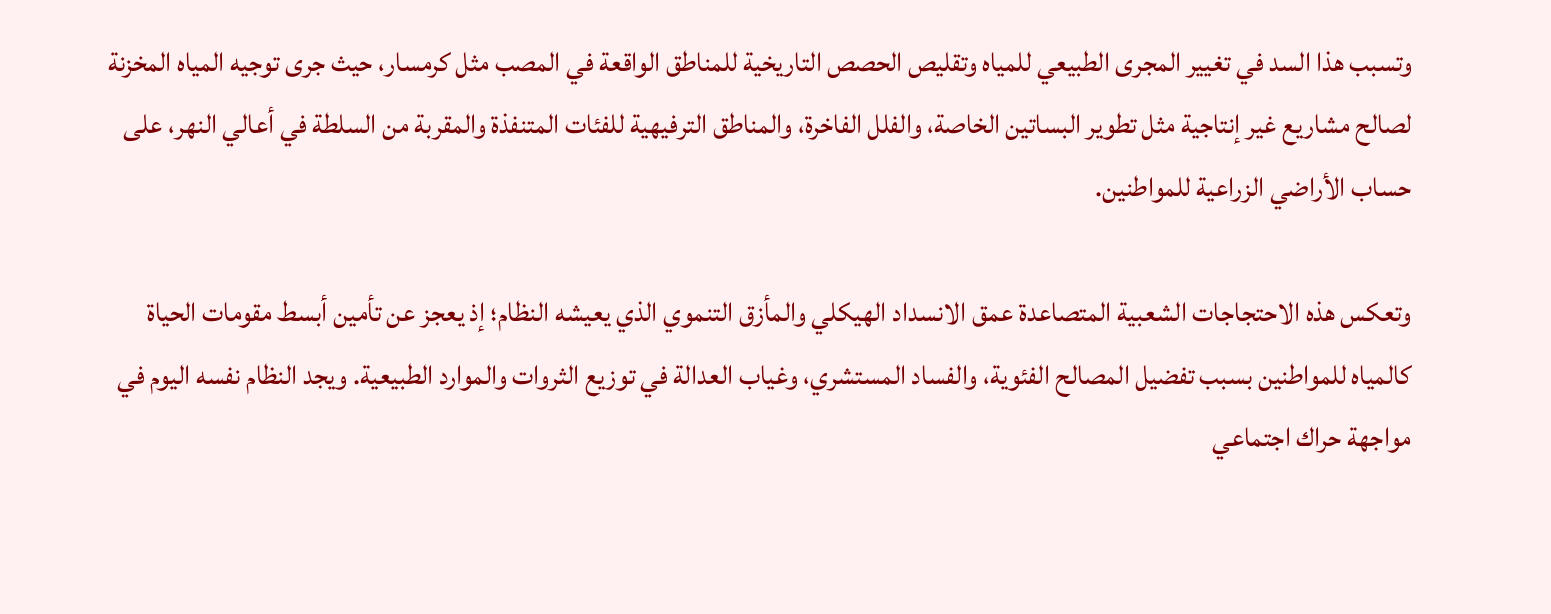وتسبب هذا السد في تغيير المجرى الطبيعي للمياه وتقليص الحصص التاريخية للمناطق الواقعة في المصب مثل کرمسار، حيث جرى توجيه المياه المخزنة لصالح مشاريع غير إنتاجية مثل تطوير البساتين الخاصة، والفلل الفاخرة، والمناطق الترفيهية للفئات المتنفذة والمقربة من السلطة في أعالي النهر، على حساب الأراضي الزراعية للمواطنين.

وتعكس هذه الاحتجاجات الشعبية المتصاعدة عمق الانسداد الهيكلي والمأزق التنموي الذي يعيشه النظام؛ إذ يعجز عن تأمين أبسط مقومات الحياة كالمياه للمواطنين بسبب تفضيل المصالح الفئوية، والفساد المستشري، وغياب العدالة في توزيع الثروات والموارد الطبيعية. ويجد النظام نفسه اليوم في مواجهة حراك اجتماعي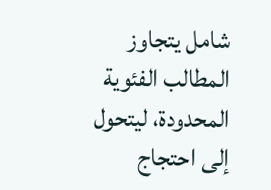شامل يتجاوز المطالب الفئوية المحدودة، ليتحول إلى احتجاج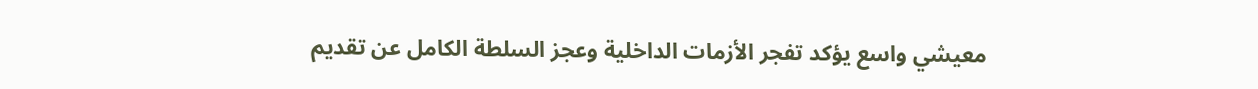معيشي واسع يؤكد تفجر الأزمات الداخلية وعجز السلطة الكامل عن تقديم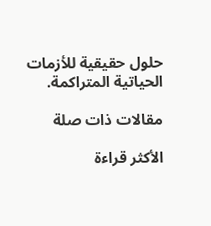حلول حقيقية للأزمات الحياتية المتراكمة.

مقالات ذات صلة

الأكثر قراءة